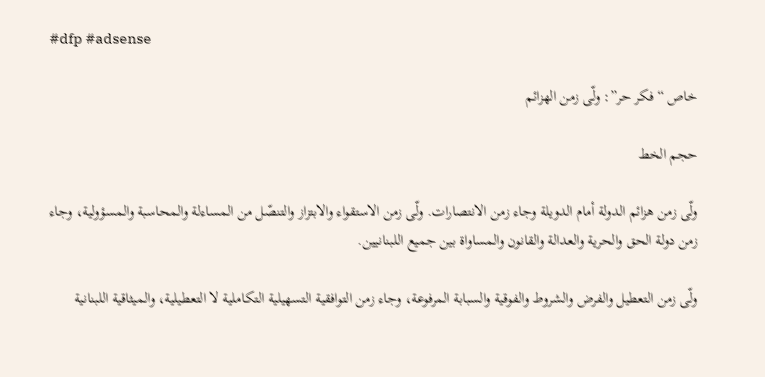#dfp #adsense

خاص “فكر حر”: ولّى زمن الهزائم

حجم الخط

ولّى زمن هزائم الدولة أمام الدويلة وجاء زمن الانتصارات. ولّى زمن الاستقواء والابتزاز والتنصّل من المساءلة والمحاسبة والمسؤولية، وجاء زمن دولة الحق والحرية والعدالة والقانون والمساواة بين جميع اللبنانيين.

ولّى زمن التعطيل والفرض والشروط والفوقية والسبابة المرفوعة، وجاء زمن التوافقية التسهيلية التكاملية لا التعطيلية، والميثاقية اللبنانية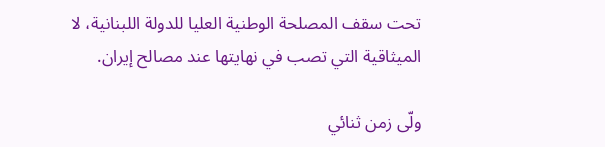تحت سقف المصلحة الوطنية العليا للدولة اللبنانية، لا الميثاقية التي تصب في نهايتها عند مصالح إيران.

ولّى زمن ثنائي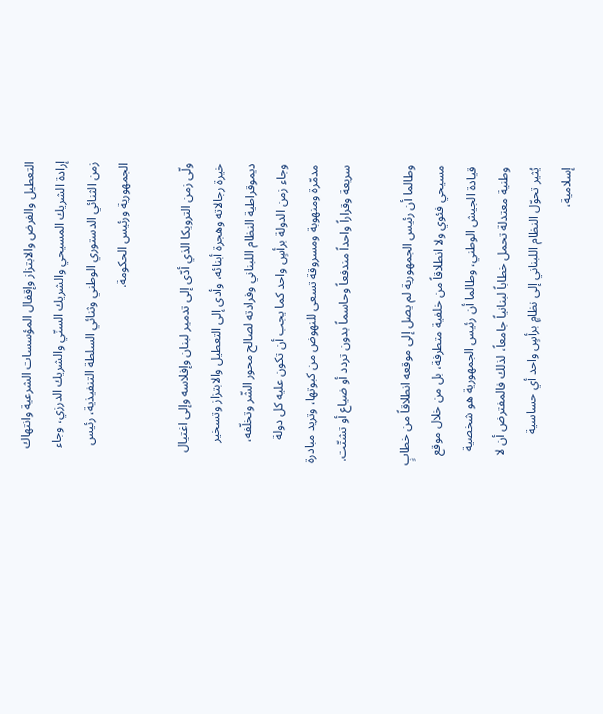التعطيل والفرض والابتزاز وإقفال المؤسسات الشرعية وانتهاك إرادة الشريك المسيحي والشريك السنّي والشريك الدرزي، وجاء زمن الثنائي الدستوري الوطني وثنائي السلطة التنفيذية، رئيس الجمهورية ورئيس الحكومة.

ولّى زمن الترويكا الذي أدّى إلى تدمير لبنان وإفلاسه وإلى اغتيال خيرة رجالاته وهجرة أبنائه، وأدى إلى التعطيل والابتزاز وتسخير ديموقراطية النظام اللبناني وفرادته لصالح محور الشّر وتخلّفه، وجاء زمن الدولة برأسٍ واحد كما يجب أن تكون عليه كل دولة مدمّرة ومنهوبة ومسروقة تسعى للنهوض من كبوتها، وتريد مبادرة سريعة وقراراً واحداً مندفعاً وحاسماً بدون تردد أو ضياع أو تشتّت.

وطالما أن رئيس الجمهورية لم يصل إلى موقعه انطلاقاً من خطابٍ مسيحي فئوي ولا انطلاقاً من خلفية متطرفة، بل من خلال موقع قيادة الجيش الوطني، وطالما أن رئيس الجمهورية هو شخصية وطنية معتدلة تحمل خطاباً لبنانياً جامعاً، لذلك فالمفترض أن لا يُثير تحوّل النظام اللبناني إلى نظامٍ برأسٍ واحد أي حساسية إسلامية،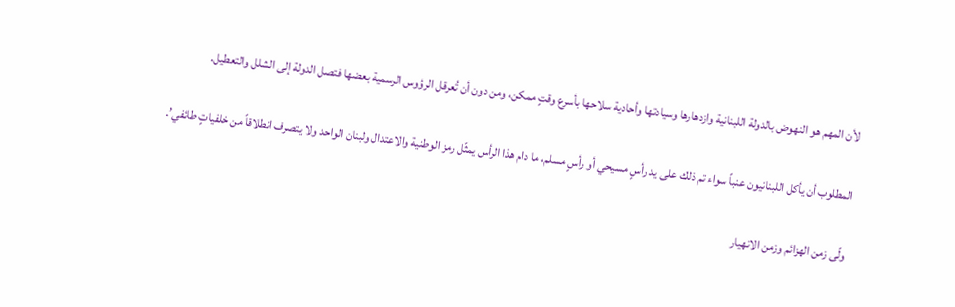لأن المهم هو النهوض بالدولة اللبنانية وازدهارها وسيادتها وأحادية سلاحها بأسرع وقتٍ ممكن، ومن دون أن تُعرقل الرؤوس الرسمية بعضها فتصل الدولة إلى الشلل والتعطيل.

المطلوب أن يأكل اللبنانيون عنباً سواء تم ذلك على يد رأسٍ مسيحي أو رأسٍ مسلم، ما دام هذا الرأس يمثّل رمز الوطنية والاعتدال ولبنان الواحد ولا يتصرف انطلاقاً من خلفياتٍ طائفي’.

ولّى زمن الهزائم وزمن الانهيار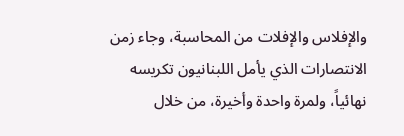والإفلاس والإفلات من المحاسبة، وجاء زمن الانتصارات الذي يأمل اللبنانيون تكريسه نهائياً، ولمرة واحدة وأخيرة، من خلال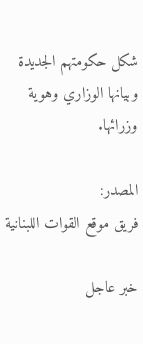شكل حكومتهم الجديدة وبيانها الوزاري وهوية وزرائها.

المصدر:
فريق موقع القوات اللبنانية

خبر عاجل